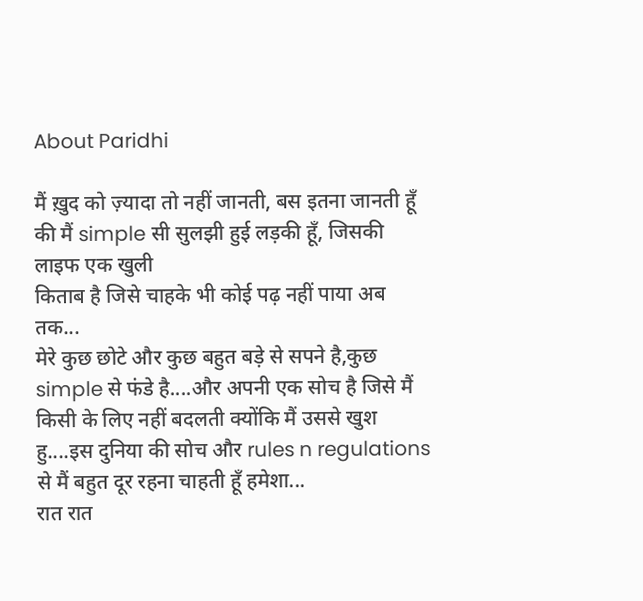About Paridhi

मैं ख़ुद को ज़्यादा तो नहीं जानती, बस इतना जानती हूँ की मैं simple सी सुलझी हुई लड़की हूँ, जिसकी लाइफ एक खुली
किताब है जिसे चाहके भी कोई पढ़ नहीं पाया अब तक...
मेरे कुछ छोटे और कुछ बहुत बड़े से सपने है,कुछ simple से फंडे है....और अपनी एक सोच है जिसे मैं किसी के लिए नहीं बदलती क्योंकि मैं उससे खुश हु....इस दुनिया की सोच और rules n regulations से मैं बहुत दूर रहना चाहती हूँ हमेशा...
रात रात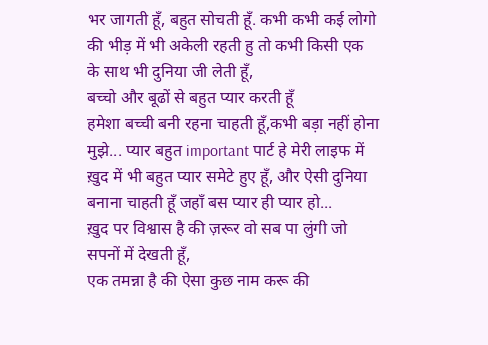भर जागती हूँ, बहुत सोचती हूँ. कभी कभी कई लोगो की भीड़ में भी अकेली रहती हु तो कभी किसी एक के साथ भी दुनिया जी लेती हूँ,
बच्चो और बूढों से बहुत प्यार करती हूँ
हमेशा बच्ची बनी रहना चाहती हूँ,कभी बड़ा नहीं होना मुझे... प्यार बहुत important पार्ट हे मेरी लाइफ में
ख़ुद में भी बहुत प्यार समेटे हुए हूँ, और ऐसी दुनिया बनाना चाहती हूँ जहाँ बस प्यार ही प्यार हो...
ख़ुद पर विश्वास है की ज़रूर वो सब पा लुंगी जो सपनों में देखती हूँ,
एक तमन्ना है की ऐसा कुछ नाम करू की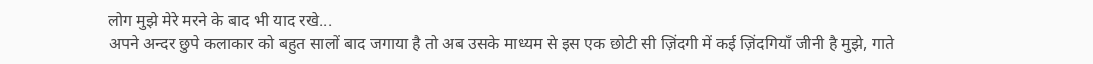लोग मुझे मेरे मरने के बाद भी याद रखे...
अपने अन्दर छुपे कलाकार को बहुत सालों बाद जगाया है तो अब उसके माध्यम से इस एक छोटी सी ज़िंदगी में कई ज़िंदगियाँ जीनी है मुझे, गाते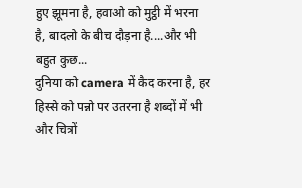हुए झूमना है, हवाओ को मुट्ठी में भरना है, बादलो के बीच दौड़ना है....और भी बहुत कुछ...
दुनिया को camera में कैद करना है, हर हिस्से को पन्नो पर उतरना है शब्दों में भी और चित्रों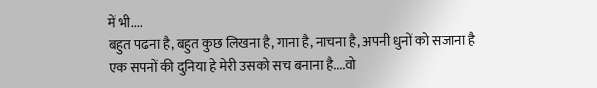में भी....
बहुत पढना है, बहुत कुछ लिखना है, गाना है, नाचना है, अपनी धुनों को सजाना है
एक सपनों की दुनिया हे मेरी उसको सच बनाना है....वो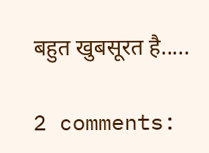बहुत खुबसूरत है.....

2 comments: